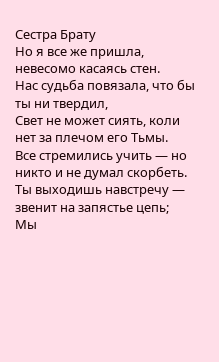Сестра Брату
Но я все же пришла, невесомо касаясь стен.
Нас судьба повязала, что бы ты ни твердил,
Свет не может сиять, коли нет за плечом его Тьмы.
Все стремились учить — но никто и не думал скорбеть.
Ты выходишь навстречу — звенит на запястье цепь;
Мы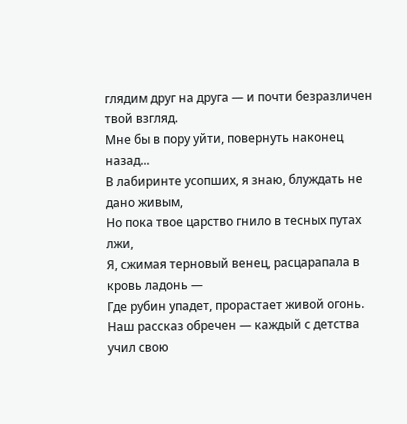глядим друг на друга — и почти безразличен твой взгляд.
Мне бы в пору уйти, повернуть наконец назад...
В лабиринте усопших, я знаю, блуждать не дано живым,
Но пока твое царство гнило в тесных путах лжи,
Я, сжимая терновый венец, расцарапала в кровь ладонь —
Где рубин упадет, прорастает живой огонь.
Наш рассказ обречен — каждый с детства учил свою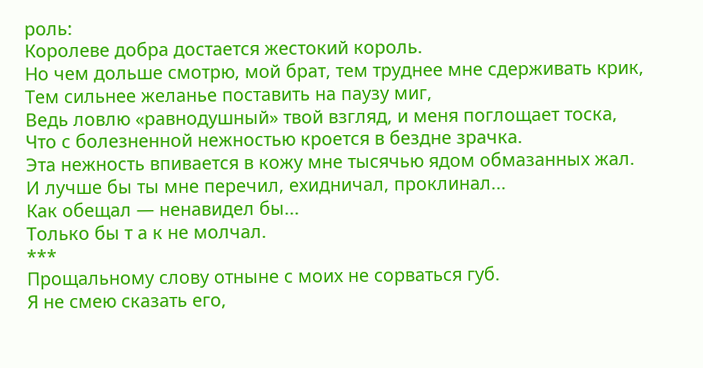роль:
Королеве добра достается жестокий король.
Но чем дольше смотрю, мой брат, тем труднее мне сдерживать крик,
Тем сильнее желанье поставить на паузу миг,
Ведь ловлю «равнодушный» твой взгляд, и меня поглощает тоска,
Что с болезненной нежностью кроется в бездне зрачка.
Эта нежность впивается в кожу мне тысячью ядом обмазанных жал.
И лучше бы ты мне перечил, ехидничал, проклинал...
Как обещал — ненавидел бы...
Только бы т а к не молчал.
***
Прощальному слову отныне с моих не сорваться губ.
Я не смею сказать его,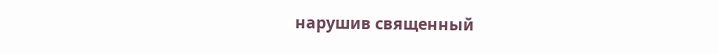нарушив священный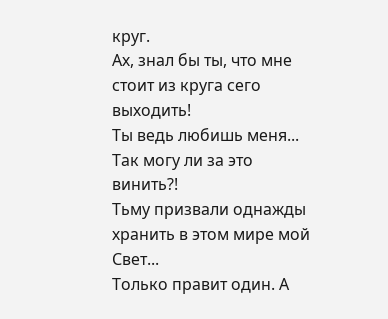круг.
Ах, знал бы ты, что мне стоит из круга сего выходить!
Ты ведь любишь меня...
Так могу ли за это винить?!
Тьму призвали однажды хранить в этом мире мой Свет...
Только правит один. А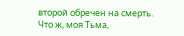второй обречен на смерть.
Что ж, моя Тьма,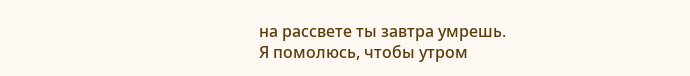на рассвете ты завтра умрешь.
Я помолюсь, чтобы утром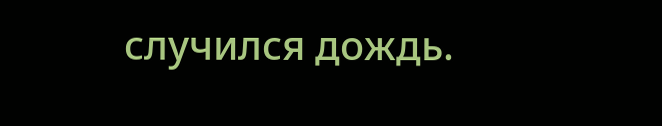случился дождь.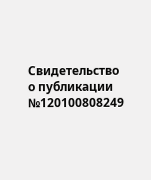Свидетельство о публикации №120100808249